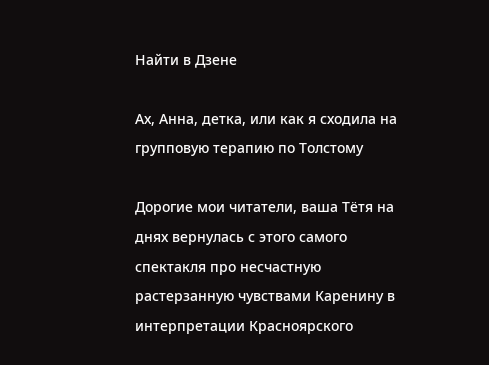Найти в Дзене

Ах, Анна, детка, или как я сходила на групповую терапию по Толстому

Дорогие мои читатели, ваша Тётя на днях вернулась с этого самого спектакля про несчастную растерзанную чувствами Каренину в интерпретации Красноярского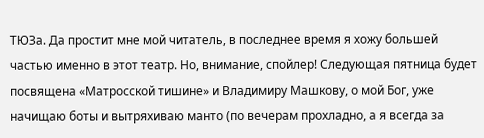ТЮЗа. Да простит мне мой читатель, в последнее время я хожу большей частью именно в этот театр. Но, внимание, спойлер! Следующая пятница будет посвящена «Матросской тишине» и Владимиру Машкову, о мой Бог, уже начищаю боты и вытряхиваю манто (по вечерам прохладно, а я всегда за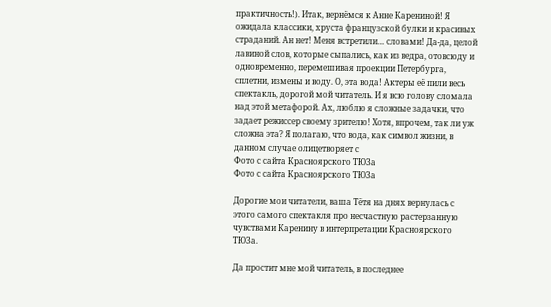практичность!). Итак, вернёмся к Анне Карениной! Я ожидала классики, хруста французской булки и красивых страданий. Ан нет! Меня встретили… словами! Да-да, целой лавиной слов, которые сыпались, как из ведра, отовсюду и одновременно, перемешивая проекции Петербурга, сплетни, измены и воду. О, эта вода! Актеры её пили весь спектакль, дорогой мой читатель. И я всю голову сломала над этой метафорой. Ах, люблю я сложные задачки, что задает режиссер своему зрителю! Хотя, впрочем, так ли уж сложна эта? Я полагаю, что вода, как символ жизни, в данном случае олицетворяет с
Фото с сайта Красноярского ТЮЗа
Фото с сайта Красноярского ТЮЗа

Дорогие мои читатели, ваша Тётя на днях вернулась с этого самого спектакля про несчастную растерзанную чувствами Каренину в интерпретации Красноярского ТЮЗа.

Да простит мне мой читатель, в последнее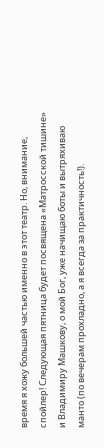время я хожу большей частью именно в этот театр. Но, внимание, спойлер! Следующая пятница будет посвящена «Матросской тишине» и Владимиру Машкову, о мой Бог, уже начищаю боты и вытряхиваю манто (по вечерам прохладно, а я всегда за практичность!).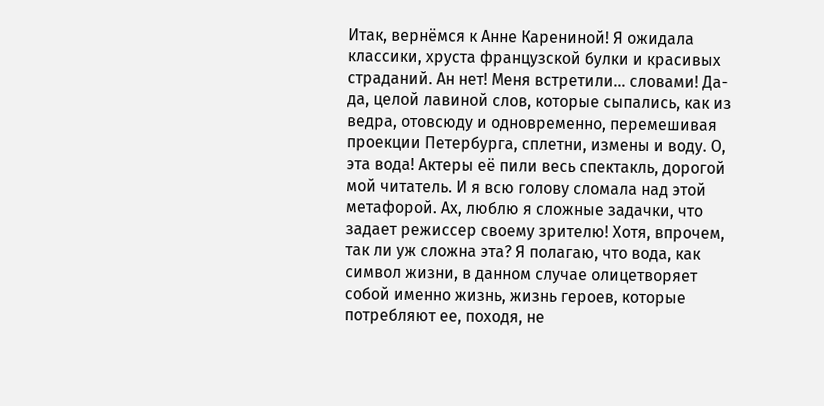Итак, вернёмся к Анне Карениной! Я ожидала классики, хруста французской булки и красивых страданий. Ан нет! Меня встретили… словами! Да-да, целой лавиной слов, которые сыпались, как из ведра, отовсюду и одновременно, перемешивая проекции Петербурга, сплетни, измены и воду. О, эта вода! Актеры её пили весь спектакль, дорогой мой читатель. И я всю голову сломала над этой метафорой. Ах, люблю я сложные задачки, что задает режиссер своему зрителю! Хотя, впрочем, так ли уж сложна эта? Я полагаю, что вода, как символ жизни, в данном случае олицетворяет собой именно жизнь, жизнь героев, которые потребляют ее, походя, не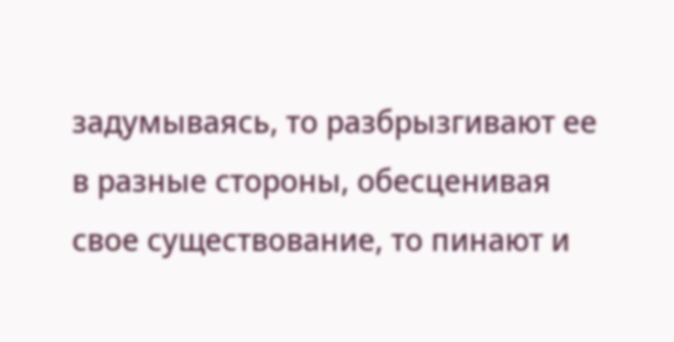задумываясь, то разбрызгивают ее в разные стороны, обесценивая свое существование, то пинают и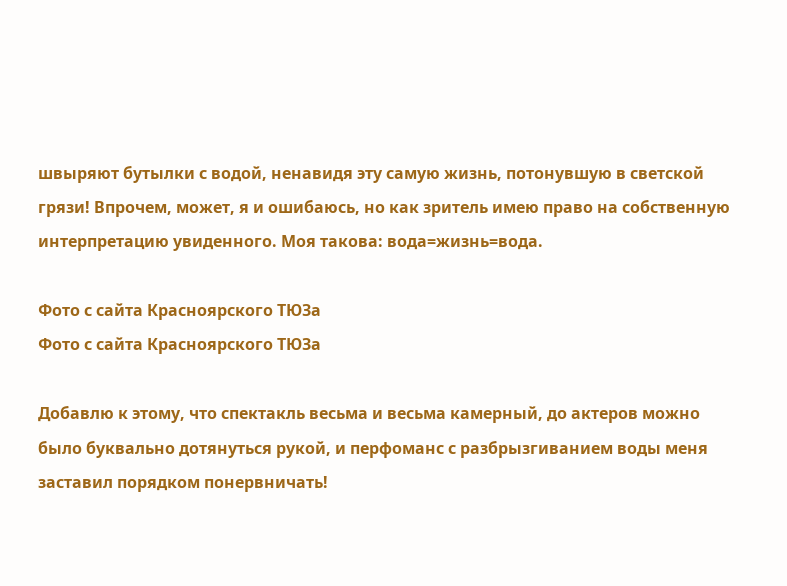швыряют бутылки с водой, ненавидя эту самую жизнь, потонувшую в светской грязи! Впрочем, может, я и ошибаюсь, но как зритель имею право на собственную интерпретацию увиденного. Моя такова: вода=жизнь=вода.

Фото с сайта Красноярского ТЮЗа
Фото с сайта Красноярского ТЮЗа

Добавлю к этому, что спектакль весьма и весьма камерный, до актеров можно было буквально дотянуться рукой, и перфоманс с разбрызгиванием воды меня заставил порядком понервничать!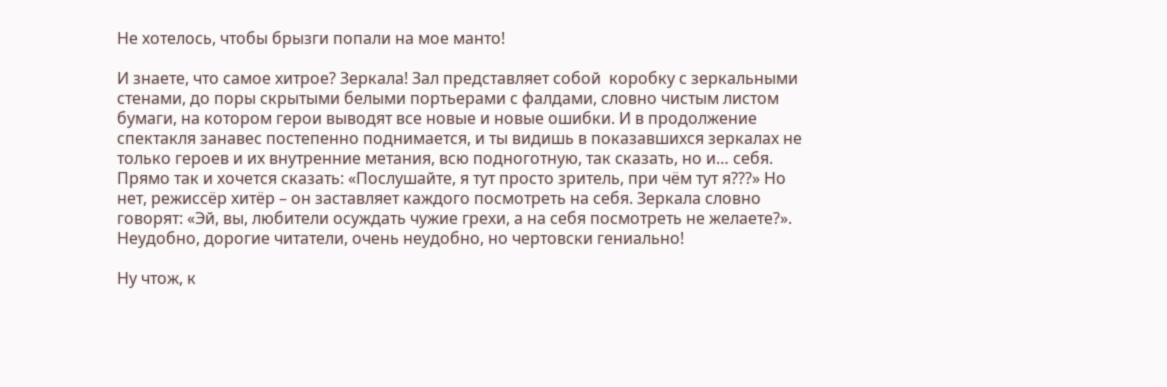Не хотелось, чтобы брызги попали на мое манто!

И знаете, что самое хитрое? Зеркала! Зал представляет собой  коробку с зеркальными стенами, до поры скрытыми белыми портьерами с фалдами, словно чистым листом бумаги, на котором герои выводят все новые и новые ошибки. И в продолжение спектакля занавес постепенно поднимается, и ты видишь в показавшихся зеркалах не только героев и их внутренние метания, всю подноготную, так сказать, но и… себя. Прямо так и хочется сказать: «Послушайте, я тут просто зритель, при чём тут я???» Но нет, режиссёр хитёр – он заставляет каждого посмотреть на себя. Зеркала словно говорят: «Эй, вы, любители осуждать чужие грехи, а на себя посмотреть не желаете?». Неудобно, дорогие читатели, очень неудобно, но чертовски гениально!

Ну чтож, к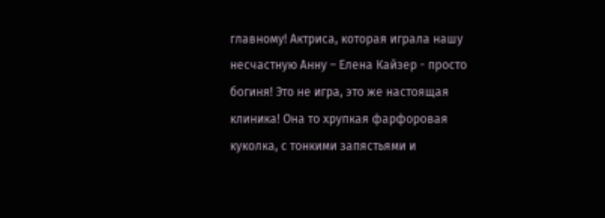главному! Актриса, которая играла нашу несчастную Анну – Елена Кайзер - просто богиня! Это не игра, это же настоящая клиника! Она то хрупкая фарфоровая куколка, с тонкими запястьями и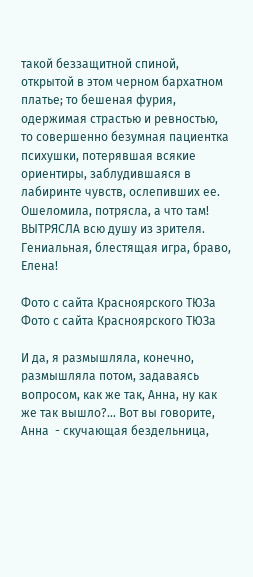такой беззащитной спиной, открытой в этом черном бархатном платье; то бешеная фурия, одержимая страстью и ревностью, то совершенно безумная пациентка психушки, потерявшая всякие ориентиры, заблудившаяся в лабиринте чувств, ослепивших ее. Ошеломила, потрясла, а что там! ВЫТРЯСЛА всю душу из зрителя. Гениальная, блестящая игра, браво, Елена!

Фото с сайта Красноярского ТЮЗа
Фото с сайта Красноярского ТЮЗа

И да, я размышляла, конечно, размышляла потом, задаваясь вопросом, как же так, Анна, ну как же так вышло?... Вот вы говорите, Анна  - скучающая бездельница,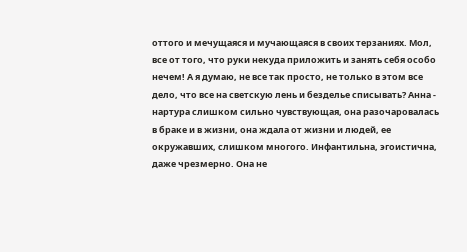оттого и мечущаяся и мучающаяся в своих терзаниях. Мол, все от того, что руки некуда приложить и занять себя особо нечем! А я думаю, не все так просто, не только в этом все дело, что все на светскую лень и безделье списывать? Анна - нартура слишком сильно чувствующая, она разочаровалась в браке и в жизни, она ждала от жизни и людей, ее окружавших, слишком многого. Инфантильна, эгоистична, даже чрезмерно. Она не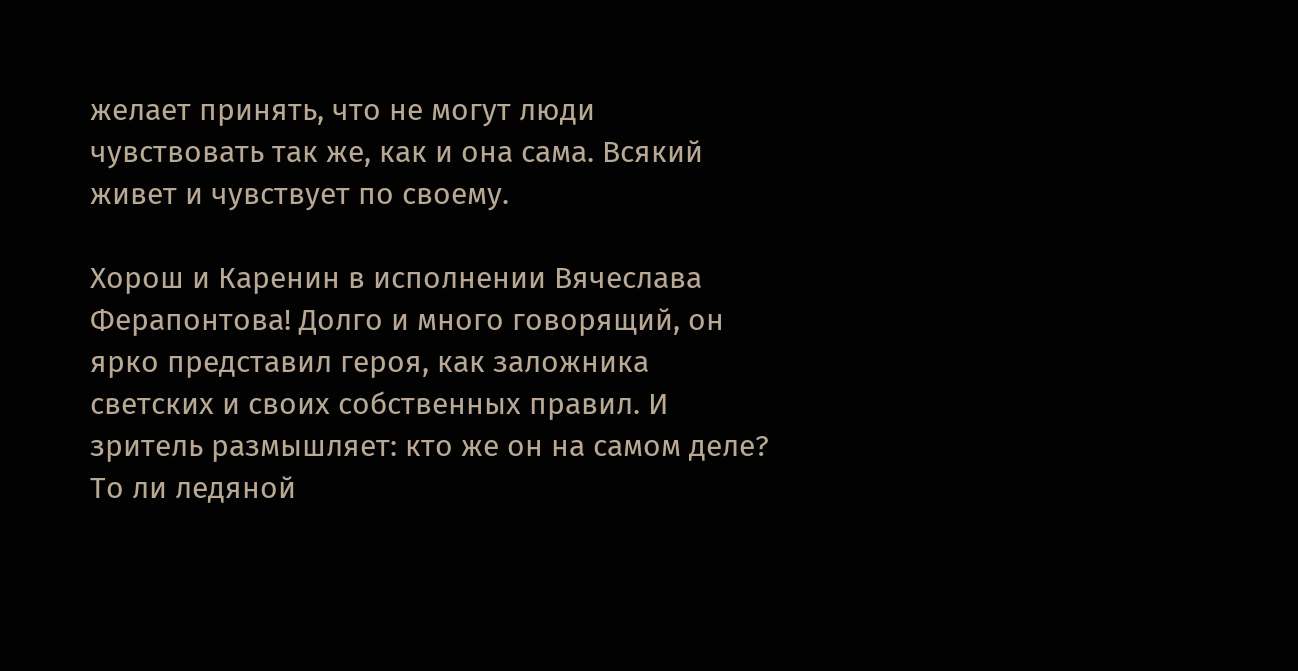желает принять, что не могут люди чувствовать так же, как и она сама. Всякий живет и чувствует по своему.

Хорош и Каренин в исполнении Вячеслава Ферапонтова! Долго и много говорящий, он ярко представил героя, как заложника светских и своих собственных правил. И зритель размышляет: кто же он на самом деле? То ли ледяной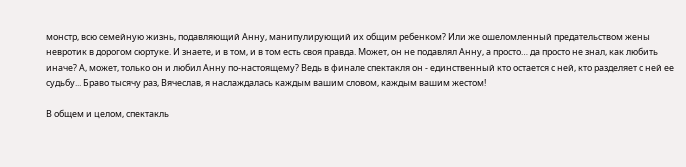монстр, всю семейную жизнь, подавляющий Анну, манипулирующий их общим ребенком? Или же ошеломленный предательством жены невротик в дорогом сюртуке. И знаете, и в том, и в том есть своя правда. Может, он не подавлял Анну, а просто… да просто не знал, как любить иначе? А, может, только он и любил Анну по-настоящему? Ведь в финале спектакля он - единственный кто остается с ней, кто разделяет с ней ее судьбу... Браво тысячу раз, Вячеслав, я наслаждалась каждым вашим словом, каждым вашим жестом!

В общем и целом, спектакль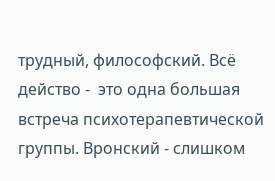трудный, философский. Всё действо -  это одна большая встреча психотерапевтической группы. Вронский - слишком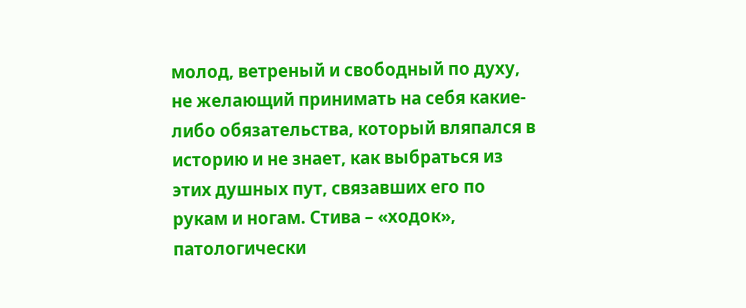молод, ветреный и свободный по духу, не желающий принимать на себя какие-либо обязательства, который вляпался в историю и не знает, как выбраться из этих душных пут, связавших его по рукам и ногам. Стива – «ходок», патологически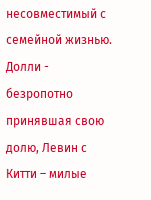несовместимый с семейной жизнью. Долли - безропотно принявшая свою долю, Левин с Китти – милые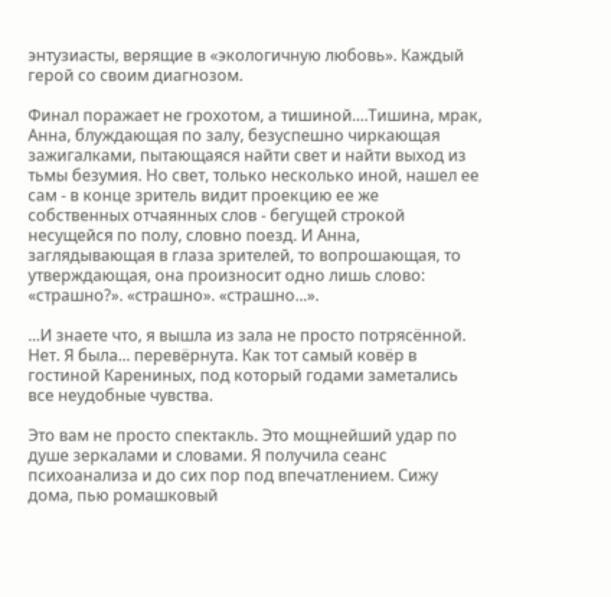энтузиасты, верящие в «экологичную любовь». Каждый герой со своим диагнозом.

Финал поражает не грохотом, а тишиной....Тишина, мрак, Анна, блуждающая по залу, безуспешно чиркающая зажигалками, пытающаяся найти свет и найти выход из тьмы безумия. Но свет, только несколько иной, нашел ее сам - в конце зритель видит проекцию ее же собственных отчаянных слов - бегущей строкой несущейся по полу, словно поезд. И Анна, заглядывающая в глаза зрителей, то вопрошающая, то утверждающая, она произносит одно лишь слово: «страшно?». «страшно». «страшно...».

...И знаете что, я вышла из зала не просто потрясённой. Нет. Я была... перевёрнута. Как тот самый ковёр в гостиной Карениных, под который годами заметались все неудобные чувства.

Это вам не просто спектакль. Это мощнейший удар по душе зеркалами и словами. Я получила сеанс психоанализа и до сих пор под впечатлением. Сижу дома, пью ромашковый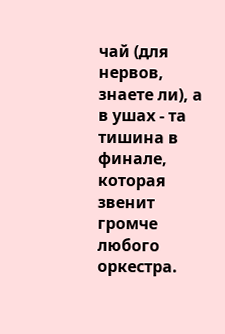чай (для нервов, знаете ли), а в ушах - та тишина в финале, которая звенит громче любого оркестра.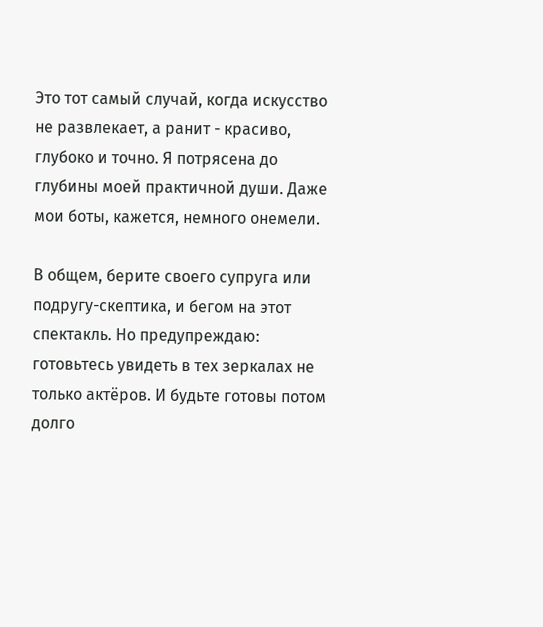Это тот самый случай, когда искусство не развлекает, а ранит - красиво, глубоко и точно. Я потрясена до глубины моей практичной души. Даже мои боты, кажется, немного онемели.

В общем, берите своего супруга или подругу-скептика, и бегом на этот спектакль. Но предупреждаю: готовьтесь увидеть в тех зеркалах не только актёров. И будьте готовы потом долго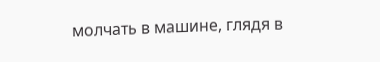молчать в машине, глядя в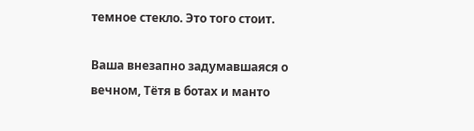темное стекло. Это того стоит.

Ваша внезапно задумавшаяся о вечном, Тётя в ботах и манто